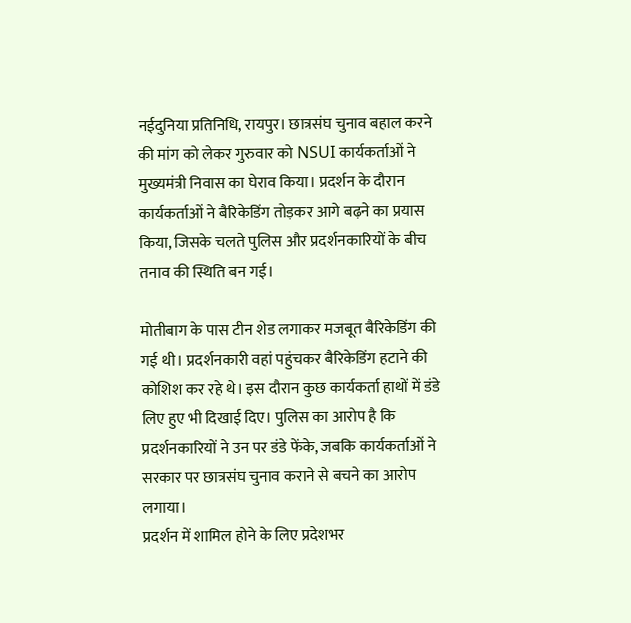नईदुनिया प्रतिनिधि, रायपुर। छात्रसंघ चुनाव बहाल करने की मांग को लेकर गुरुवार को NSUI कार्यकर्ताओं ने मुख्यमंत्री निवास का घेराव किया। प्रदर्शन के दौरान कार्यकर्ताओं ने बैरिकेडिंग तोड़कर आगे बढ़ने का प्रयास किया, जिसके चलते पुलिस और प्रदर्शनकारियों के बीच तनाव की स्थिति बन गई।

मोतीबाग के पास टीन शेड लगाकर मजबूत बैरिकेडिंग की गई थी। प्रदर्शनकारी वहां पहुंचकर बैरिकेडिंग हटाने की कोशिश कर रहे थे। इस दौरान कुछ कार्यकर्ता हाथों में डंडे लिए हुए भी दिखाई दिए। पुलिस का आरोप है कि प्रदर्शनकारियों ने उन पर डंडे फेंके, जबकि कार्यकर्ताओं ने सरकार पर छात्रसंघ चुनाव कराने से बचने का आरोप लगाया।
प्रदर्शन में शामिल होने के लिए प्रदेशभर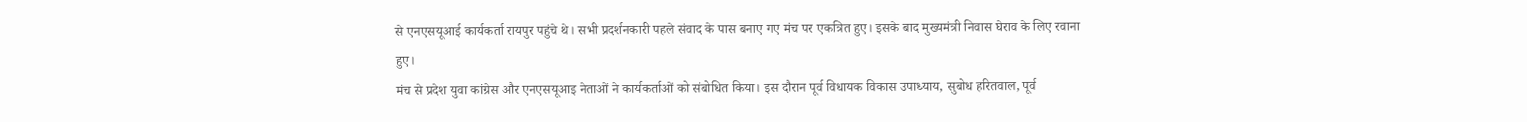से एनएसयूआई कार्यकर्ता रायपुर पहुंचे थे। सभी प्रदर्शनकारी पहले संवाद के पास बनाए गए मंच पर एकत्रित हुए। इसके बाद मुख्यमंत्री निवास घेराव के लिए रवाना हुए।
मंच से प्रदेश युवा कांग्रेस और एनएसयूआइ नेताओं ने कार्यकर्ताओं को संबोधित किया। इस दौरान पूर्व विधायक विकास उपाध्याय, सुबोध हरितवाल, पूर्व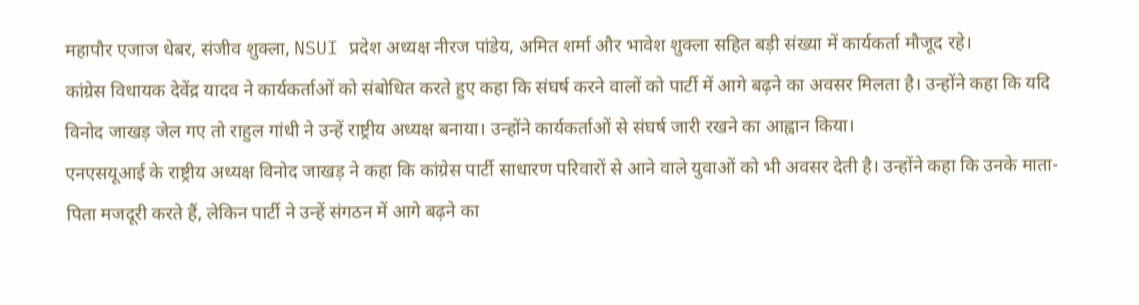महापौर एजाज धेबर, संजीव शुक्ला, NSUI प्रदेश अध्यक्ष नीरज पांडेय, अमित शर्मा और भावेश शुक्ला सहित बड़ी संख्या में कार्यकर्ता मौजूद रहे।
कांग्रेस विधायक देवेंद्र यादव ने कार्यकर्ताओं को संबोधित करते हुए कहा कि संघर्ष करने वालों को पार्टी में आगे बढ़ने का अवसर मिलता है। उन्होंने कहा कि यदि विनोद जाखड़ जेल गए तो राहुल गांधी ने उन्हें राष्ट्रीय अध्यक्ष बनाया। उन्होंने कार्यकर्ताओं से संघर्ष जारी रखने का आह्वान किया।
एनएसयूआई के राष्ट्रीय अध्यक्ष विनोद जाखड़ ने कहा कि कांग्रेस पार्टी साधारण परिवारों से आने वाले युवाओं को भी अवसर देती है। उन्होंने कहा कि उनके माता-पिता मजदूरी करते हैं, लेकिन पार्टी ने उन्हें संगठन में आगे बढ़ने का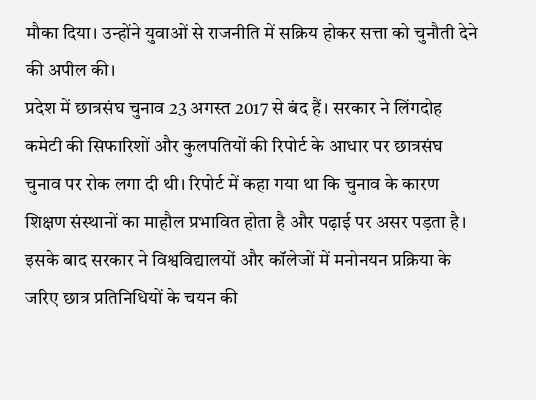मौका दिया। उन्होंने युवाओं से राजनीति में सक्रिय होकर सत्ता को चुनौती देने की अपील की।
प्रदेश में छात्रसंघ चुनाव 23 अगस्त 2017 से बंद हैं। सरकार ने लिंगदोह कमेटी की सिफारिशों और कुलपतियों की रिपोर्ट के आधार पर छात्रसंघ चुनाव पर रोक लगा दी थी। रिपोर्ट में कहा गया था कि चुनाव के कारण शिक्षण संस्थानों का माहौल प्रभावित होता है और पढ़ाई पर असर पड़ता है।
इसके बाद सरकार ने विश्वविद्यालयों और कॉलेजों में मनोनयन प्रक्रिया के जरिए छात्र प्रतिनिधियों के चयन की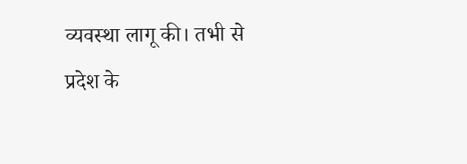व्यवस्था लागू की। तभी से प्रदेश के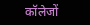कॉलेजों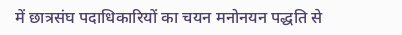में छात्रसंघ पदाधिकारियों का चयन मनोनयन पद्धति से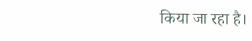किया जा रहा है।